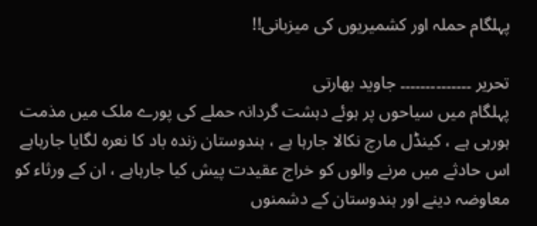پہلگام حملہ اور کشمیریوں کی میزبانی!!

تحریر ۔۔۔۔۔۔۔۔۔۔۔۔۔۔ جاوید بھارتی
پہلگام میں سیاحوں پر ہوئے دہشت گردانہ حملے کی پورے ملک میں مذمت ہورہی ہے ، کینڈل مارچ نکالا جارہا ہے ، ہندوستان زندہ باد کا نعرہ لگایا جارہاہے اس حادثے میں مرنے والوں کو خراج عقیدت پیش کیا جارہاہے ، ان کے ورثاء کو معاوضہ دینے اور ہندوستان کے دشمنوں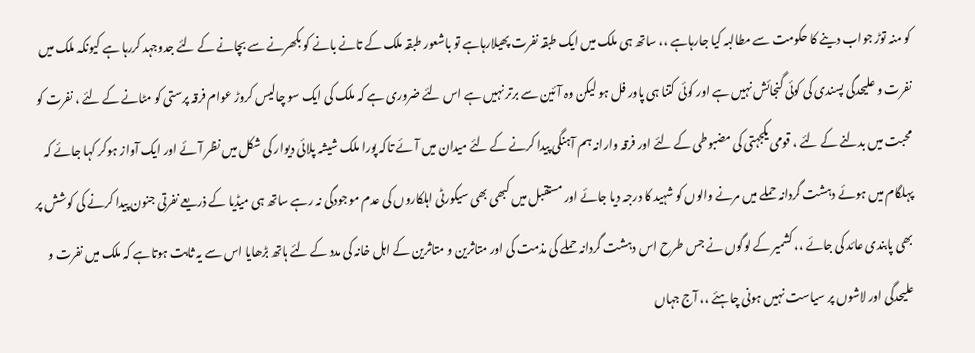کو منہ توڑ جواب دینے کا حکومت سے مطالبہ کیا جارہاہے ،، ساتھ ہی ملک میں ایک طبقہ نفرت پھیلارہاہے تو باشعور طبقہ ملک کے تانے بانے کو بکھرنے سے بچانے کے لئے جدوجہد کررہا ہے کیونکہ ملک میں نفرت و علیحدگی پسندی کی کوئی گنجائش نہیں ہے اور کوئی کتنا ہی پاور فل ہو لیکن وہ آئین سے برتر نہیں ہے اس لئے ضروری ہے کہ ملک کی ایک سو چالیس کروڑ عوام فرقہ پرستی کو مٹانے کے لئے ، نفرت کو محبت میں بدلنے کے لئے ، قومی یکجہتی کی مضبوطی کے لئے اور فرقہ وارانہ ہم آہنگی پیدا کرنے کے لئے میدان میں آئے تاکہ پورا ملک شیشہ پلائی دیوار کی شکل میں نظر آئے اور ایک آواز ہوکر کہا جائے کہ پہلگام میں ہوئے دہشت گردانہ حملے میں مرنے والوں کو شہید کا درجہ دیا جائے اور مستقبل میں کبھی بھی سیکورٹی اہلکاروں کی عدم موجودگی نہ رہے ساتھ ہی میڈیا کے ذریعے نفرتی جنون پیدا کرنے کی کوشش پر بھی پابندی عائد کی جائے ،، کشمیر کے لوگوں نے جس طرح اس دہشت گردانہ حملے کی مذمت کی اور متاثرین و متاثرین کے اہل خانہ کی مدد کے لئے ہاتھ بڑھایا اس سے یہ ثابت ہوتاہے کہ ملک میں نفرت و علیحدگی اور لاشوں پر سیاست نہیں ہونی چاہئے ،، آج جہاں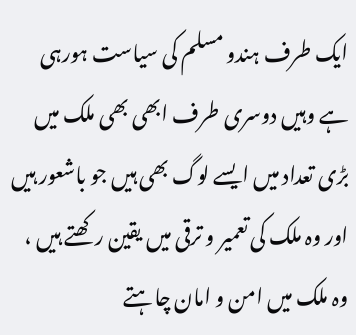ایک طرف ہندو مسلم کی سیاست ہورہی ہے وہیں دوسری طرف ابھی بھی ملک میں بڑی تعداد میں ایسے لوگ بھی ہیں جو باشعور ہیں اور وہ ملک کی تعمیر و ترقی میں یقین رکھتے ہیں ، وہ ملک میں امن و امان چاہتے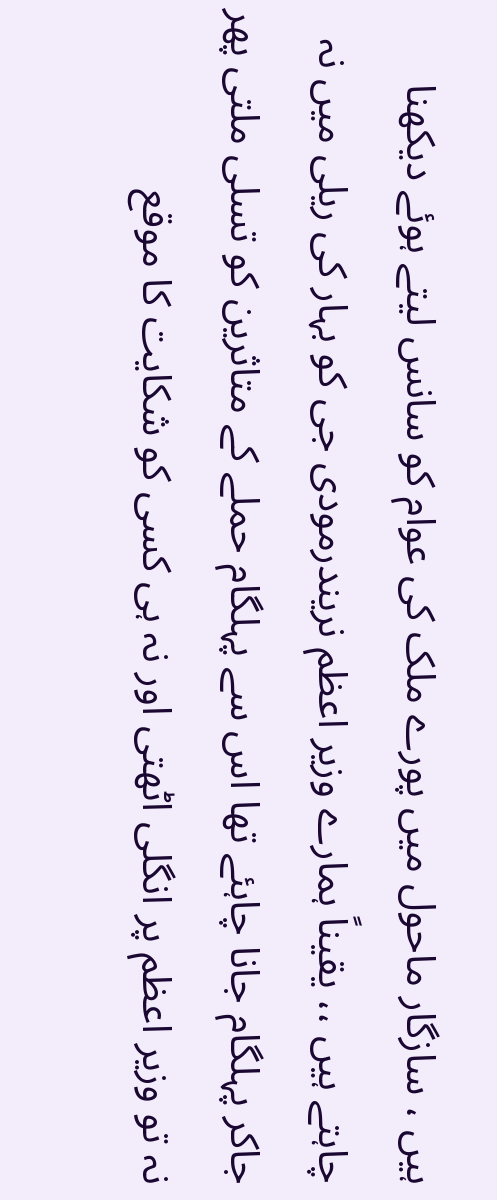ہیں ، سازگار ماحول میں پورے ملک کی عوام کو سانس لیتے ہوئے دیکھنا چاہتے ہیں ،، یقیناً ہمارے وزیر اعظم نریندرمودی جی کو بہار کی ریلی میں نہ جاکر پہلگام جانا چاہئے تھا اس سے پہلگام حملے کے متاثرین کو تسلی ملتی پھر نہ تو وزیر اعظم پر انگلی اٹھتی اور نہ ہی کسی کو شکایت کا موقع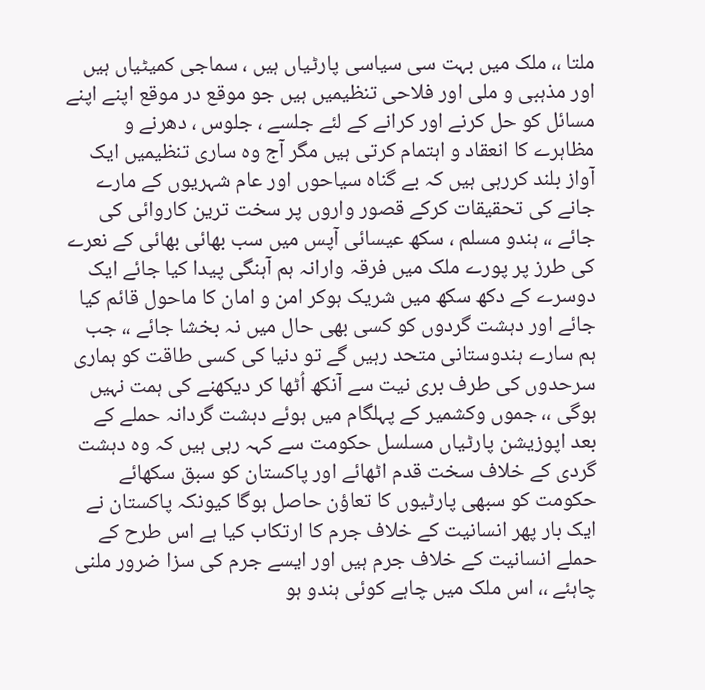ملتا ،، ملک میں بہت سی سیاسی پارٹیاں ہیں ، سماجی کمیٹیاں ہیں اور مذہبی و ملی اور فلاحی تنظیمیں ہیں جو موقع در موقع اپنے اپنے مسائل کو حل کرنے اور کرانے کے لئے جلسے ، جلوس ، دھرنے و مظاہرے کا انعقاد و اہتمام کرتی ہیں مگر آج وہ ساری تنظیمیں ایک آواز بلند کررہی ہیں کہ بے گناہ سیاحوں اور عام شہریوں کے مارے جانے کی تحقیقات کرکے قصور واروں پر سخت ترین کاروائی کی جائے ،، ہندو مسلم ، سکھ عیسائی آپس میں سب بھائی بھائی کے نعرے کی طرز پر پورے ملک میں فرقہ وارانہ ہم آہنگی پیدا کیا جائے ایک دوسرے کے دکھ سکھ میں شریک ہوکر امن و امان کا ماحول قائم کیا جائے اور دہشت گردوں کو کسی بھی حال میں نہ بخشا جائے ،، جب ہم سارے ہندوستانی متحد رہیں گے تو دنیا کی کسی طاقت کو ہماری سرحدوں کی طرف بری نیت سے آنکھ اُٹھا کر دیکھنے کی ہمت نہیں ہوگی ،، جموں وکشمیر کے پہلگام میں ہوئے دہشت گردانہ حملے کے بعد اپوزیشن پارٹیاں مسلسل حکومت سے کہہ رہی ہیں کہ وہ دہشت گردی کے خلاف سخت قدم اٹھائے اور پاکستان کو سبق سکھائے حکومت کو سبھی پارٹیوں کا تعاؤن حاصل ہوگا کیونکہ پاکستان نے ایک بار پھر انسانیت کے خلاف جرم کا ارتکاب کیا ہے اس طرح کے حملے انسانیت کے خلاف جرم ہیں اور ایسے جرم کی سزا ضرور ملنی چاہئے ،، اس ملک میں چاہے کوئی ہندو ہو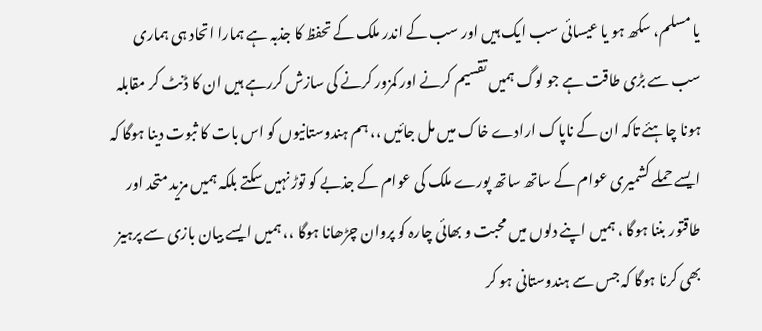یا مسلم، سکھ ہو یا عیسائی سب ایک ہیں اور سب کے اندر ملک کے تحفظ کا جذبہ ہے ہمارا اتحاد ہی ہماری سب سے بڑی طاقت ہے جو لوگ ہمیں تقسیم کرنے اور کمزور کرنے کی سازش کررہے ہیں ان کا ڈنٹ کر مقابلہ ہونا چاہئے تاکہ ان کے ناپاک ارادے خاک میں مل جائیں ،، ہم ہندوستانیوں کو اس بات کا ثبوت دینا ہوگا کہ ایسے حملے کشمیری عوام کے ساتھ ساتھ پورے ملک کی عوام کے جذبے کو توڑ نہیں سکتے بلکہ ہمیں مزید متحد اور طاقتور بننا ہوگا ، ہمیں اپنے دلوں میں محبت و بھائی چارہ کو پروان چڑھانا ہوگا ،، ہمیں ایسے بیان بازی سے پرہیز بھی کرنا ہوگا کہ جس سے ہندوستانی ہو کر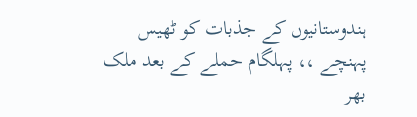ہندوستانیوں کے جذبات کو ٹھیس پہنچے ،، پہلگام حملے کے بعد ملک بھر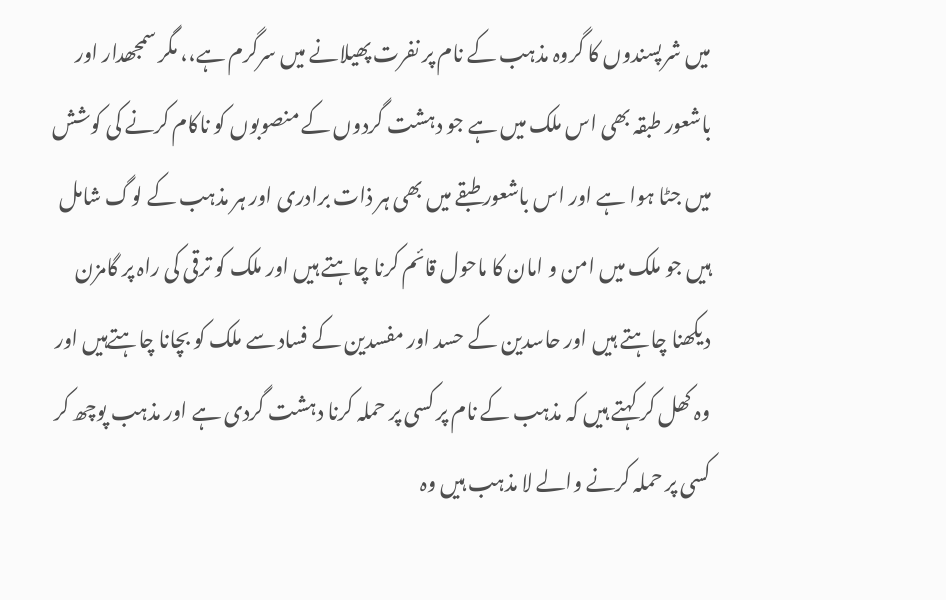میں شرپسندوں کا گروہ مذہب کے نام پر نفرت پھیلانے میں سرگرم ہے،، مگر سمجھدار اور باشعور طبقہ بھی اس ملک میں ہے جو دہشت گردوں کے منصوبوں کو ناکام کرنے کی کوشش میں جٹا ہوا ہے اور اس باشعور طبقے میں بھی ہر ذات برادری اور ہر مذہب کے لوگ شامل ہیں جو ملک میں امن و امان کا ماحول قائم کرنا چاہتے ہیں اور ملک کو ترقی کی راہ پر گامزن دیکھنا چاہتے ہیں اور حاسدین کے حسد اور مفسدین کے فساد سے ملک کو بچانا چاہتےہیں اور وہ کھل کر کہتے ہیں کہ مذہب کے نام پر کسی پر حملہ کرنا دہشت گردی ہے اور مذہب پوچھ کر کسی پر حملہ کرنے والے لا مذہب ہیں وہ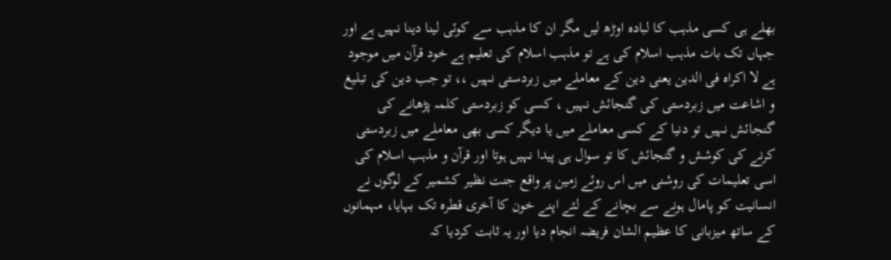بھلے ہی کسی مذہب کا لبادہ اوڑھ لیں مگر ان کا مذہب سے کوئی لینا دینا نہیں ہے اور جہاں تک بات مذہب اسلام کی ہے تو مذہب اسلام کی تعلیم ہے خود قرآن میں موجود ہے لا اکراہ فی الدین یعنی دین کے معاملے میں زبردستی نہیں ،، تو جب دین کی تبلیغ و اشاعت میں زبردستی کی گنجائش نہیں ، کسی کو زبردستی کلمہ پڑھانے کی گنجائش نہیں تو دنیا کے کسی معاملے میں یا دیگر کسی بھی معاملے میں زبردستی کرنے کی کوشش و گنجائش کا تو سوال ہی پیدا نہیں ہوتا اور قرآن و مذہب اسلام کی اسی تعلیمات کی روشنی میں اس روئے زمین پر واقع جنت نظیر کشمیر کے لوگوں نے انسانیت کو پامال ہونے سے بچانے کے لئے اپنے خون کا آخری قطرہ تک بہایا، مہمانوں کے ساتھ میزبانی کا عظیم الشان فریضہ انجام دیا اور یہ ثابت کردیا کہ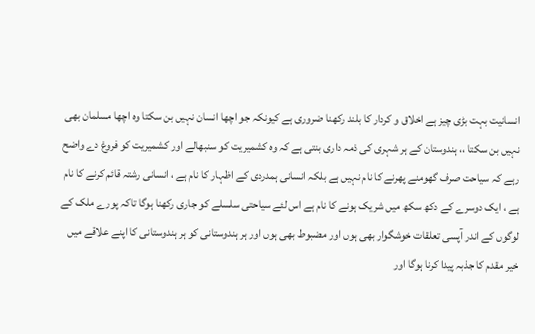انسانیت بہت بڑی چیز ہے اخلاق و کردار کا بلند رکھنا ضروری ہے کیونکہ جو اچھا انسان نہیں بن سکتا وہ اچھا مسلمان بھی نہیں بن سکتا ،، ہندوستان کے ہر شہری کی ذمہ داری بنتی ہے کہ وہ کشمیریت کو سنبھالے اور کشمیریت کو فروغ دے واضح رہے کہ سیاحت صرف گھومنے پھرنے کا نام نہیں ہے بلکہ انسانی ہمدردی کے اظہار کا نام ہے ، انسانی رشتہ قائم کرنے کا نام ہے ، ایک دوسرے کے دکھ سکھ میں شریک ہونے کا نام ہے اس لئے سیاحتی سلسلے کو جاری رکھنا ہوگا تاکہ پورے ملک کے لوگوں کے اندر آپسی تعلقات خوشگوار بھی ہوں اور مضبوط بھی ہوں اور ہر ہندوستانی کو ہر ہندوستانی کا اپنے علاقے میں خیر مقدم کا جذبہ پیدا کرنا ہوگا اور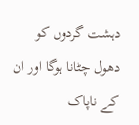دہشت گردوں کو دھول چٹانا ہوگا اور ان کے ناپاک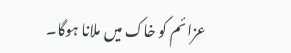عزائم کو خاک میں ملانا ہوگا۔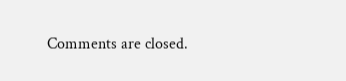Comments are closed.